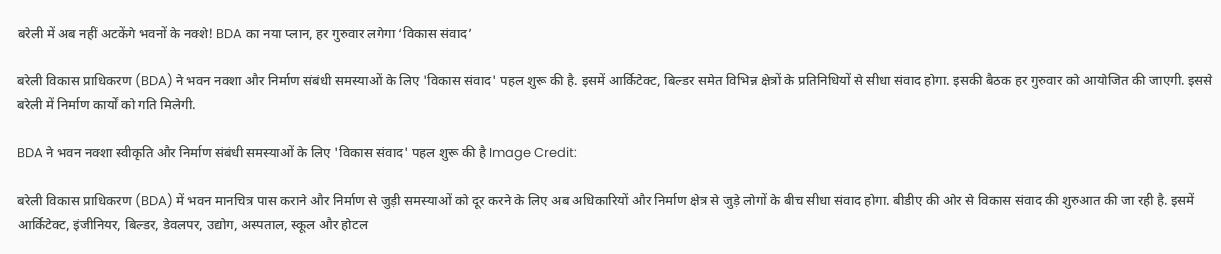बरेली में अब नहीं अटकेंगे भवनों के नक्शे! BDA का नया प्लान, हर गुरुवार लगेगा ‘विकास संवाद’

बरेली विकास प्राधिकरण (BDA) ने भवन नक्शा और निर्माण संबंधी समस्याओं के लिए 'विकास संवाद' पहल शुरू की है. इसमें आर्किटेक्ट, बिल्डर समेत विभिन्न क्षेत्रों के प्रतिनिधियों से सीधा संवाद होगा. इसकी बैठक हर गुरुवार को आयोजित की जाएगी. इससे बरेली में निर्माण कार्यों को गति मिलेगी.

BDA ने भवन नक्शा स्वीकृति और निर्माण संबंधी समस्याओं के लिए 'विकास संवाद' पहल शुरू की है Image Credit:

बरेली विकास प्राधिकरण (BDA) में भवन मानचित्र पास कराने और निर्माण से जुड़ी समस्याओं को दूर करने के लिए अब अधिकारियों और निर्माण क्षेत्र से जुड़े लोगों के बीच सीधा संवाद होगा. बीडीए की ओर से विकास संवाद की शुरुआत की जा रही है. इसमें आर्किटेक्ट, इंजीनियर, बिल्डर, डेवलपर, उद्योग, अस्पताल, स्कूल और होटल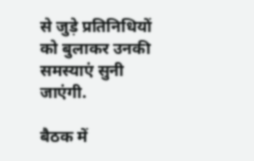से जुड़े प्रतिनिधियों को बुलाकर उनकी समस्याएं सुनी जाएंगी.

बैठक में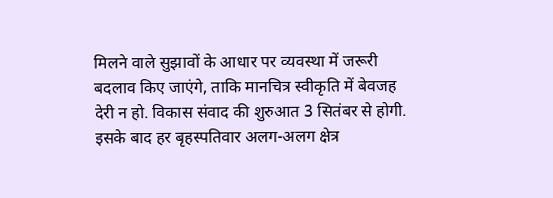मिलने वाले सुझावों के आधार पर व्यवस्था में जरूरी बदलाव किए जाएंगे, ताकि मानचित्र स्वीकृति में बेवजह देरी न हो. विकास संवाद की शुरुआत 3 सितंबर से होगी. इसके बाद हर बृहस्पतिवार अलग-अलग क्षेत्र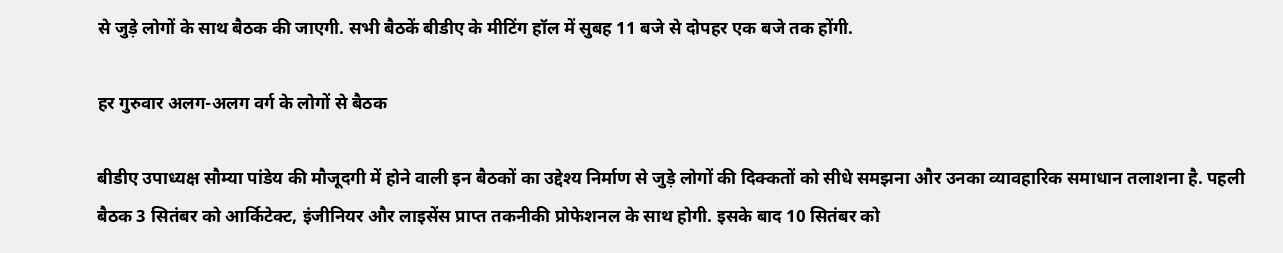से जुड़े लोगों के साथ बैठक की जाएगी. सभी बैठकें बीडीए के मीटिंग हॉल में सुबह 11 बजे से दोपहर एक बजे तक होंगी.

हर गुरुवार अलग-अलग वर्ग के लोगों से बैठक

बीडीए उपाध्यक्ष सौम्या पांडेय की मौजूदगी में होने वाली इन बैठकों का उद्देश्य निर्माण से जुड़े लोगों की दिक्कतों को सीधे समझना और उनका व्यावहारिक समाधान तलाशना है. पहली बैठक 3 सितंबर को आर्किटेक्ट, इंजीनियर और लाइसेंस प्राप्त तकनीकी प्रोफेशनल के साथ होगी. इसके बाद 10 सितंबर को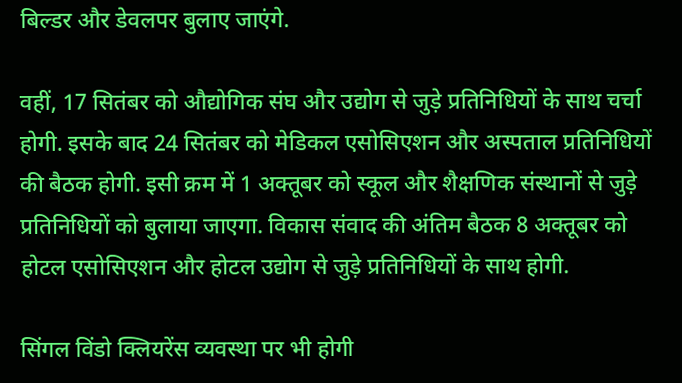बिल्डर और डेवलपर बुलाए जाएंगे.

वहीं, 17 सितंबर को औद्योगिक संघ और उद्योग से जुड़े प्रतिनिधियों के साथ चर्चा होगी. इसके बाद 24 सितंबर को मेडिकल एसोसिएशन और अस्पताल प्रतिनिधियों की बैठक होगी. इसी क्रम में 1 अक्तूबर को स्कूल और शैक्षणिक संस्थानों से जुड़े प्रतिनिधियों को बुलाया जाएगा. विकास संवाद की अंतिम बैठक 8 अक्तूबर को होटल एसोसिएशन और होटल उद्योग से जुड़े प्रतिनिधियों के साथ होगी.

सिंगल विंडो क्लियरेंस व्यवस्था पर भी होगी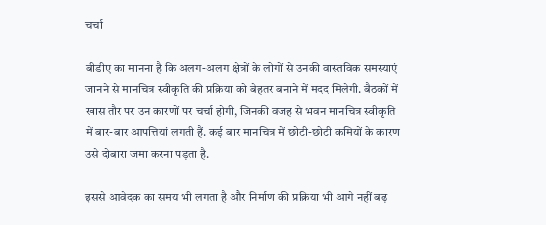चर्चा

बीडीए का मानना है कि अलग-अलग क्षेत्रों के लोगों से उनकी वास्तविक समस्याएं जानने से मानचित्र स्वीकृति की प्रक्रिया को बेहतर बनाने में मदद मिलेगी. बैठकों में खास तौर पर उन कारणों पर चर्चा होगी, जिनकी वजह से भवन मानचित्र स्वीकृति में बार-बार आपत्तियां लगती हैं. कई बार मानचित्र में छोटी-छोटी कमियों के कारण उसे दोबारा जमा करना पड़ता है.

इससे आवेदक का समय भी लगता है और निर्माण की प्रक्रिया भी आगे नहीं बढ़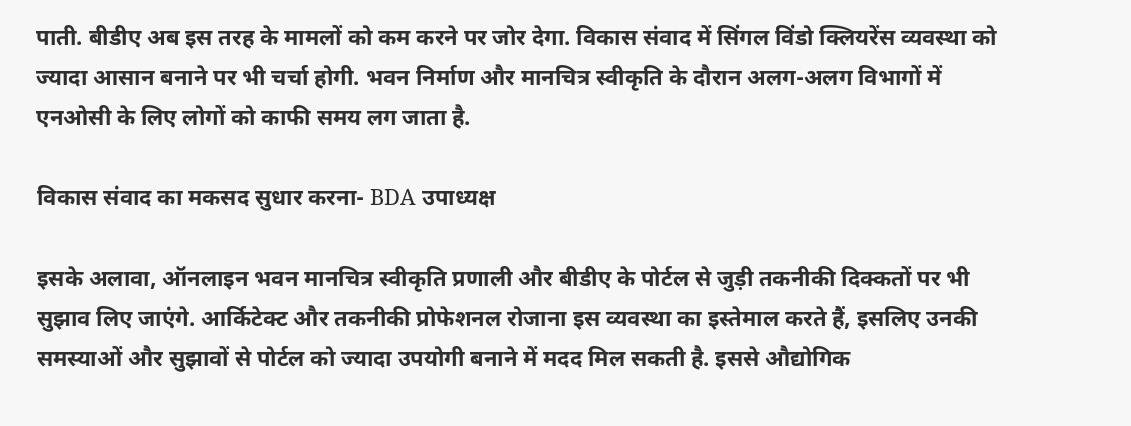पाती. बीडीए अब इस तरह के मामलों को कम करने पर जोर देगा. विकास संवाद में सिंगल विंडो क्लियरेंस व्यवस्था को ज्यादा आसान बनाने पर भी चर्चा होगी. भवन निर्माण और मानचित्र स्वीकृति के दौरान अलग-अलग विभागों में एनओसी के लिए लोगों को काफी समय लग जाता है.

विकास संवाद का मकसद सुधार करना- BDA उपाध्यक्ष

इसके अलावा, ऑनलाइन भवन मानचित्र स्वीकृति प्रणाली और बीडीए के पोर्टल से जुड़ी तकनीकी दिक्कतों पर भी सुझाव लिए जाएंगे. आर्किटेक्ट और तकनीकी प्रोफेशनल रोजाना इस व्यवस्था का इस्तेमाल करते हैं, इसलिए उनकी समस्याओं और सुझावों से पोर्टल को ज्यादा उपयोगी बनाने में मदद मिल सकती है. इससे औद्योगिक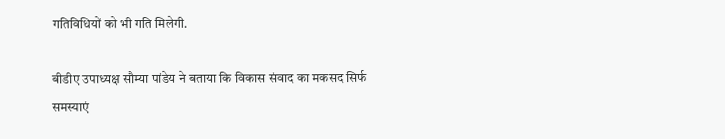गतिविधियों को भी गति मिलेगी.

बीडीए उपाध्यक्ष सौम्या पांडेय ने बताया कि विकास संवाद का मकसद सिर्फ समस्याएं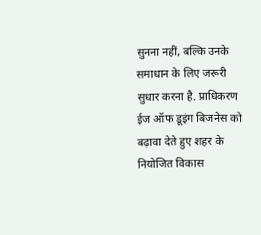सुनना नहीं, बल्कि उनके समाधान के लिए जरूरी सुधार करना है. प्राधिकरण ईज ऑफ डूइंग बिजनेस को बढ़ावा देते हुए शहर के नियोजित विकास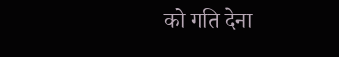को गति देना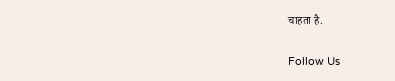चाहता है.

Follow Us